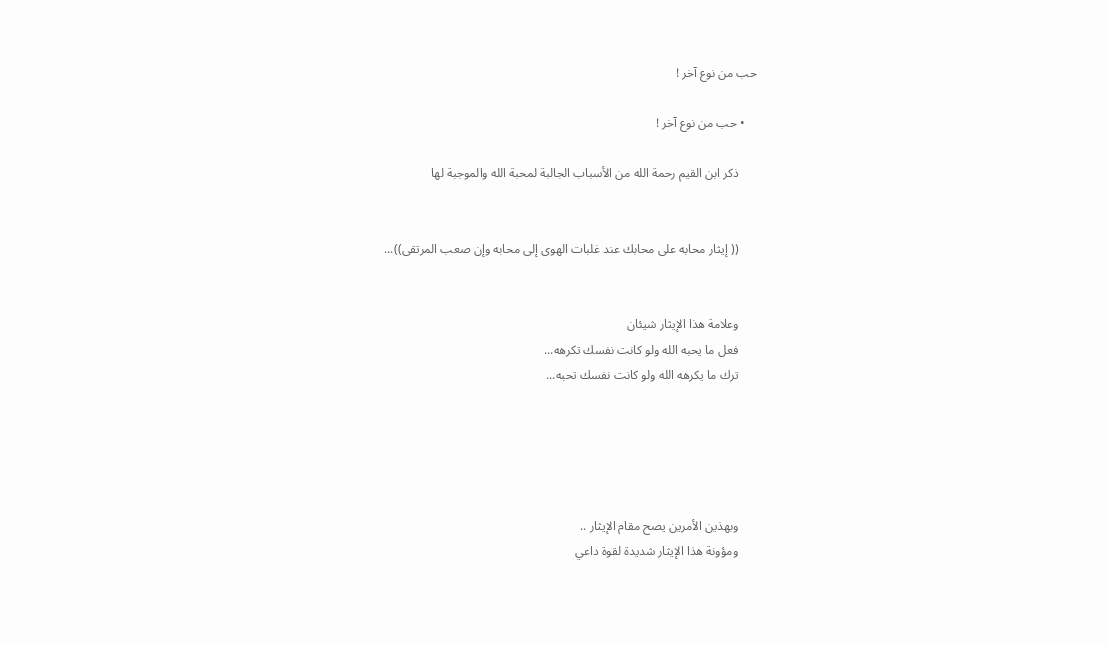حب من نوع آخر !

    • حب من نوع آخر !

      ذكر ابن القيم رحمة الله من الأسباب الجالبة لمحبة الله والموجبة لها


      (( إيثار محابه على محابك عند غلبات الهوى إلى محابه وإن صعب المرتقى))...


      وعلامة هذا الإيثار شيئان
      فعل ما يحبه الله ولو كانت نفسك تكرهه...
      ترك ما يكرهه الله ولو كانت نفسك تحبه...





      وبهذين الأمرين يصح مقام الإيثار ..
      ومؤونة هذا الإيثار شديدة لقوة داعي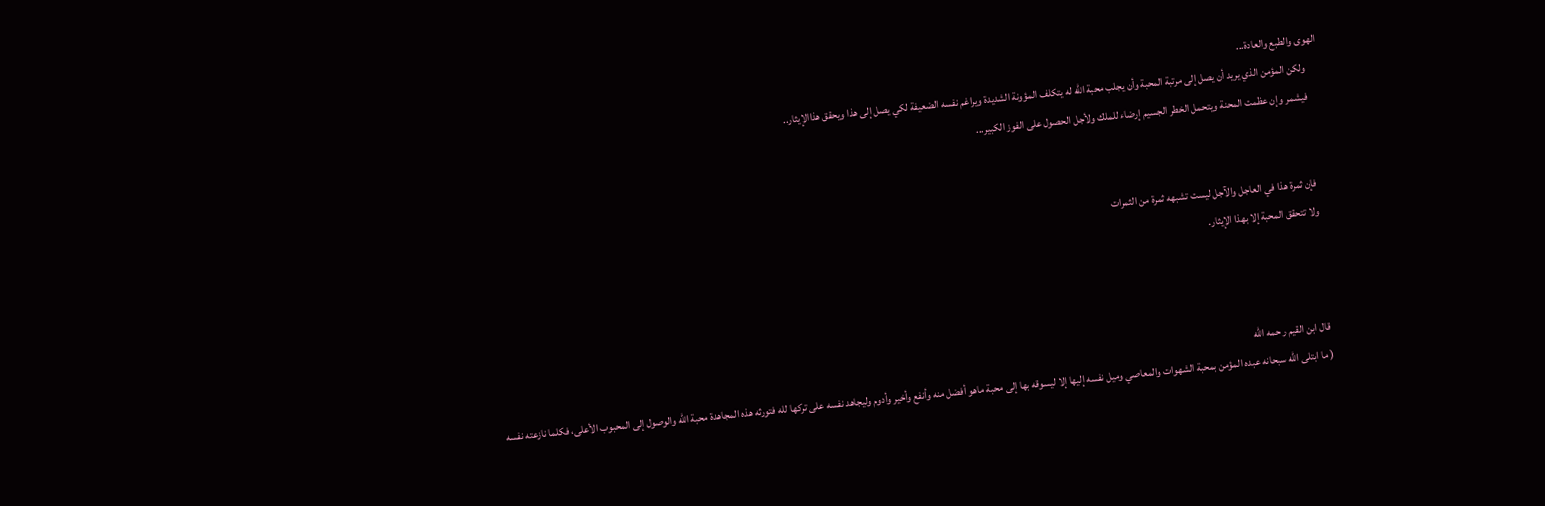الهوى والطبع والعادة...
      ولكن المؤمن الذي يريد أن يصل إلى مرتبة المحبة وأن يجلب محبة الله له يتكلف المؤونة الشديدة ويراغم نفسه الضعيفة لكي يصل إلى هذا ويحقق هذاالإيثار..
      فيشمر وإن عظمت المحنة ويتحمل الخطر الجسيم إرضاء للملك ولأجل الحصول على الفوز الكبير...


      فإن ثمرة هذا في العاجل والآجل ليست تشبهه ثمرة من الثمرات
      ولا تتحقق المحبة إلا بهذا الإيثار.



      قال ابن القيم ر حمه الله
      ( ما ابتلى الله سبحانه عبده المؤمن بمحبة الشهوات والمعاصي وميل نفسه إليها إلا ليسوقه بها إلى محبة ماهو أفضل منه وأنفع وأخير وأدوم وليجاهد نفسه على تركها لله فتورثه هذه المجاهدة محبة الله والوصول إلى المحبوب الأعلى، فكلما نازعته نفسه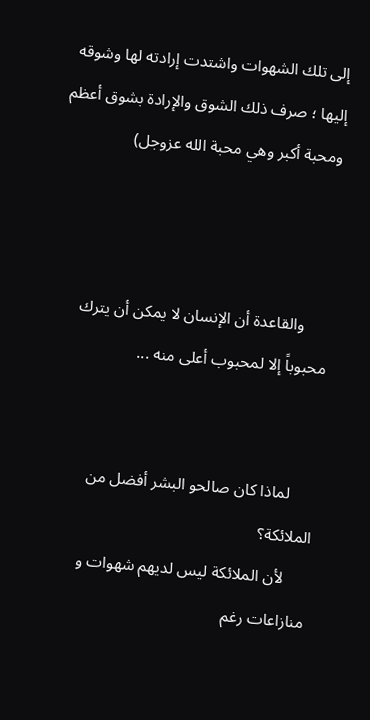إلى تلك الشهوات واشتدت إرادته لها وشوقه إليها ؛ صرف ذلك الشوق والإرادة بشوق أعظم ومحبة أكبر وهي محبة الله عزوجل)



      والقاعدة أن الإنسان لا يمكن أن يترك محبوباً إلا لمحبوب أعلى منه ...


      لماذا كان صالحو البشر أفضل من الملائكة؟
      لأن الملائكة ليس لديهم شهوات و منازاعات رغم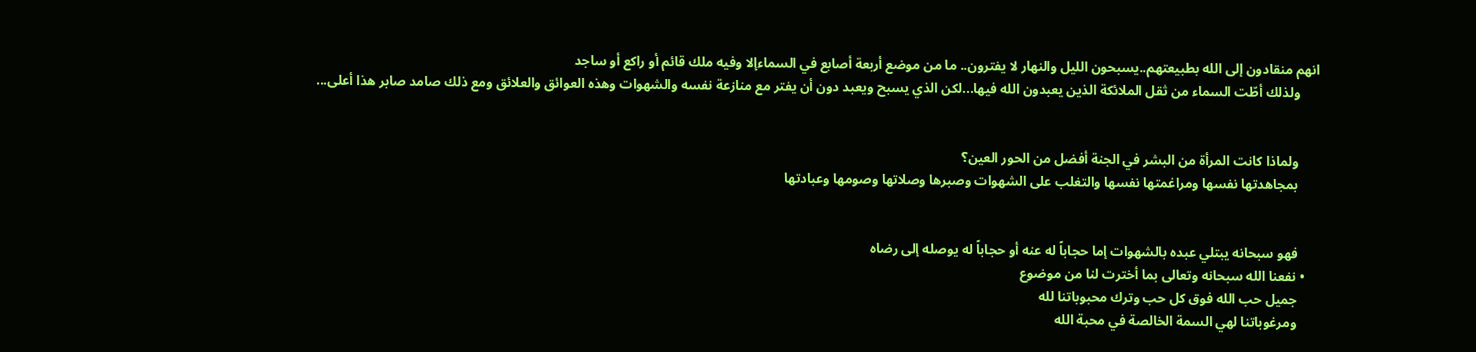انهم منقادون إلى الله بطبيعتهم..يسبحون الليل والنهار لا يفترون.. ما من موضع أربعة أصابع في السماءإلا وفيه ملك قائم أو راكع أو ساجد
      ولذلك أطّت السماء من ثقل الملائكة الذين يعبدون الله فيها...لكن الذي يسبح ويعبد دون أن يفتر مع منازعة نفسه والشهوات وهذه العوائق والعلائق ومع ذلك صامد صابر هذا أعلى...


      ولماذا كانت المرأة من البشر في الجنة أفضل من الحور العين؟
      بمجاهدتها نفسها ومراغمتها نفسها والتغلب على الشهوات وصبرها وصلاتها وصومها وعبادتها


      فهو سبحانه يبتلي عبده بالشهوات إما حجاباً له عنه أو حجاباً له يوصله إلى رضاه
    • نفعنا الله سبحانه وتعالى بما أخترت لنا من موضوع
      جميل حب الله فوق كل حب وترك محبوباتنا لله
      ومرغوباتنا لهي السمة الخالصة في محبة الله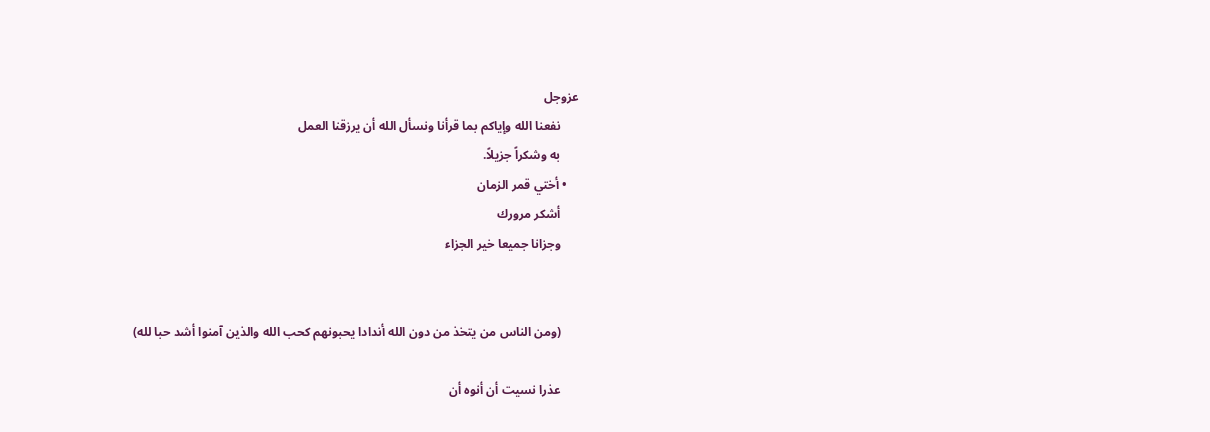عزوجل
      نفعنا الله وإياكم بما قرأنا ونسأل الله أن يرزقنا العمل
      به وشكراً جزيلاً.
    • أختي قمر الزمان
      أشكر مرورك
      وجزانا جميعا خير الجزاء


      (ومن الناس من يتخذ من دون الله أندادا يحبونهم كحب الله والذين آمنوا أشد حبا لله)

      عذرا نسيت أن أنوه أن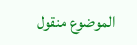الموضوع منقول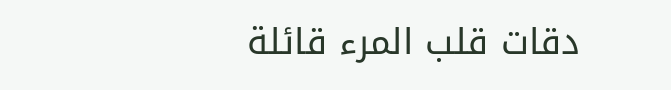دقات قلب المرء قائلة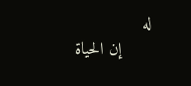له
      إن الحياة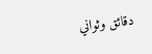دقائق وثواني